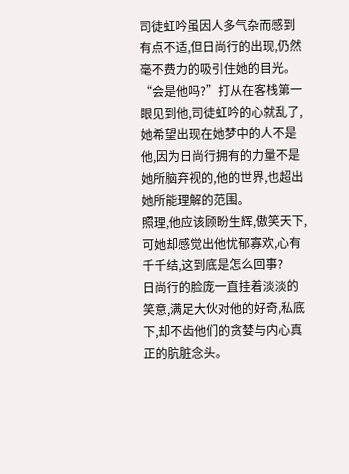司徒虹吟虽因人多气杂而感到有点不适,但日尚行的出现,仍然毫不费力的吸引住她的目光。
“会是他吗?”打从在客栈第一眼见到他,司徒虹吟的心就乱了,她希望出现在她梦中的人不是他,因为日尚行拥有的力量不是她所脑弃视的,他的世界,也超出她所能理解的范围。
照理,他应该顾盼生辉,傲笑天下,可她却感觉出他忧郁寡欢,心有千千结,这到底是怎么回事?
日尚行的脸庞一直挂着淡淡的笑意,满足大伙对他的好奇,私底下,却不齿他们的贪婪与内心真正的肮脏念头。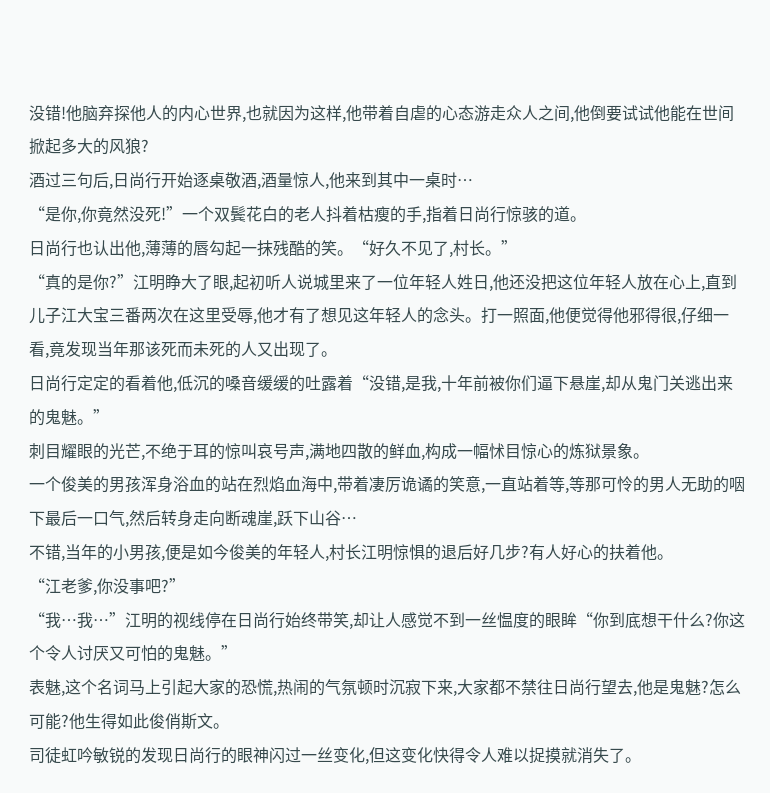没错!他脑弃探他人的内心世界,也就因为这样,他带着自虐的心态游走众人之间,他倒要试试他能在世间掀起多大的风狼?
酒过三句后,日尚行开始逐桌敬酒,酒量惊人,他来到其中一桌时…
“是你,你竟然没死!”一个双鬓花白的老人抖着枯瘦的手,指着日尚行惊骇的道。
日尚行也认出他,薄薄的唇勾起一抹残酷的笑。“好久不见了,村长。”
“真的是你?”江明睁大了眼,起初听人说城里来了一位年轻人姓日,他还没把这位年轻人放在心上,直到儿子江大宝三番两次在这里受辱,他才有了想见这年轻人的念头。打一照面,他便觉得他邪得很,仔细一看,竟发现当年那该死而未死的人又出现了。
日尚行定定的看着他,低沉的嗓音缓缓的吐露着“没错,是我,十年前被你们逼下悬崖,却从鬼门关逃出来的鬼魅。”
刺目耀眼的光芒,不绝于耳的惊叫哀号声,满地四散的鲜血,构成一幅怵目惊心的炼狱景象。
一个俊美的男孩浑身浴血的站在烈焰血海中,带着凄厉诡谲的笑意,一直站着等,等那可怜的男人无助的咽下最后一口气,然后转身走向断魂崖,跃下山谷…
不错,当年的小男孩,便是如今俊美的年轻人,村长江明惊惧的退后好几步?有人好心的扶着他。
“江老爹,你没事吧?”
“我…我…”江明的视线停在日尚行始终带笑,却让人感觉不到一丝愠度的眼眸“你到底想干什么?你这个令人讨厌又可怕的鬼魅。”
表魅,这个名词马上引起大家的恐慌,热闹的气氛顿时沉寂下来,大家都不禁往日尚行望去,他是鬼魅?怎么可能?他生得如此俊俏斯文。
司徒虹吟敏锐的发现日尚行的眼神闪过一丝变化,但这变化快得令人难以捉摸就消失了。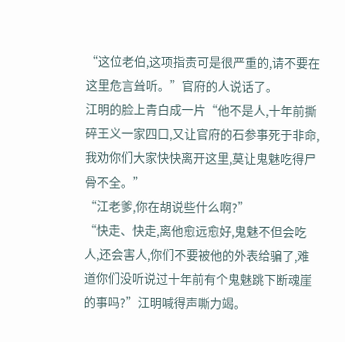“这位老伯,这项指责可是很严重的,请不要在这里危言耸听。”官府的人说话了。
江明的脸上青白成一片“他不是人,十年前撕碎王义一家四口,又让官府的石参事死于非命,我劝你们大家快快离开这里,莫让鬼魅吃得尸骨不全。”
“江老爹,你在胡说些什么啊?”
“快走、快走,离他愈远愈好,鬼魅不但会吃人,还会害人,你们不要被他的外表给骗了,难道你们没听说过十年前有个鬼魅跳下断魂崖的事吗?”江明喊得声嘶力竭。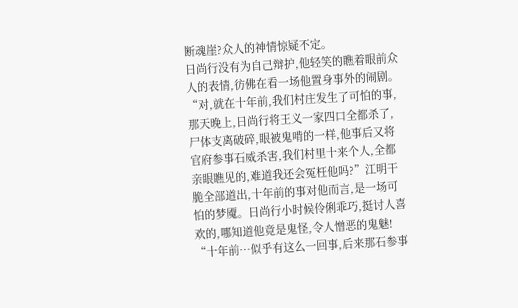断魂崖?众人的神情惊疑不定。
日尚行没有为自己辩护,他轻笑的瞧着眼前众人的表情,彷佛在看一场他置身事外的闹剧。
“对,就在十年前,我们村庄发生了可怕的事,那天晚上,日尚行将王义一家四口全都杀了,尸体支离破碎,眼被鬼啃的一样,他事后又将官府参事石威杀害,我们村里十来个人,全都亲眼瞧见的,难道我还会冤枉他吗?”江明干脆全部道出,十年前的事对他而言,是一场可怕的梦魇。日尚行小时候伶俐乖巧,挺讨人喜欢的,哪知道他竟是鬼怪,令人憎恶的鬼魅!
“十年前…似乎有这么一回事,后来那石参事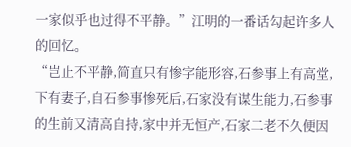一家似乎也过得不平静。”江明的一番话勾起许多人的回忆。
“岂止不平静,简直只有惨字能形容,石参事上有高堂,下有妻子,自石参事惨死后,石家没有谋生能力,石参事的生前又清高自持,家中并无恒产,石家二老不久便因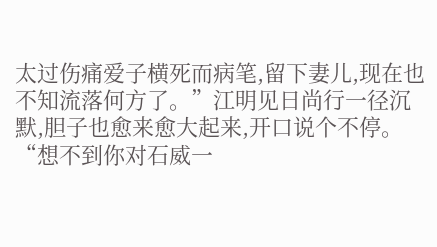太过伤痛爱子横死而病笔,留下妻儿,现在也不知流落何方了。”江明见日尚行一径沉默,胆子也愈来愈大起来,开口说个不停。
“想不到你对石威一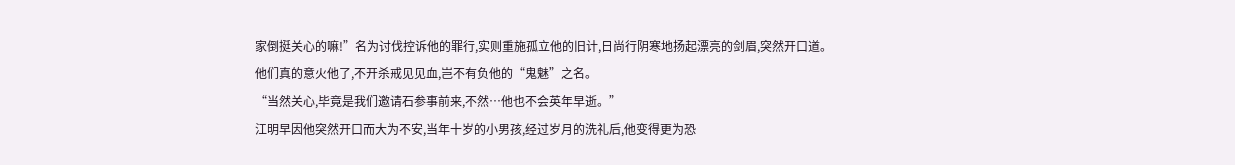家倒挺关心的嘛!”名为讨伐控诉他的罪行,实则重施孤立他的旧计,日尚行阴寒地扬起漂亮的剑眉,突然开口道。
他们真的意火他了,不开杀戒见见血,岂不有负他的“鬼魅”之名。
“当然关心,毕竟是我们邀请石参事前来,不然…他也不会英年早逝。”
江明早因他突然开口而大为不安,当年十岁的小男孩,经过岁月的洗礼后,他变得更为恐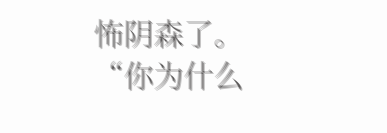怖阴森了。
“你为什么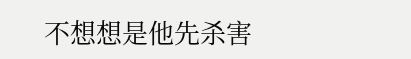不想想是他先杀害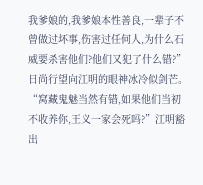我爹娘的,我爹娘本性善良,一辈子不曾做过坏事,伤害过任何人,为什么石威要杀害他们?他们又犯了什么错?”日尚行望向江明的眼神冰冷似剑芒。
“窝藏鬼魅当然有错,如果他们当初不收养你,王义一家会死吗?”江明豁出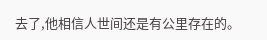去了,他相信人世间还是有公里存在的。